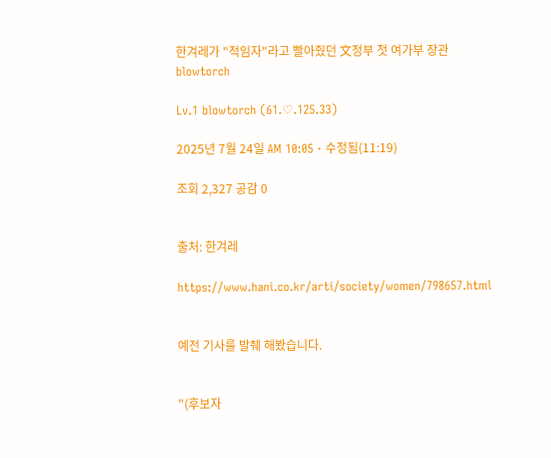한겨레가 "적임자"라고 빨아줬던 文정부 첫 여가부 장관
blowtorch

Lv.1 blowtorch (61.♡.125.33)

2025년 7월 24일 AM 10:05 · 수정됨(11:19)

조회 2,327 공감 0


출처: 한겨레

https://www.hani.co.kr/arti/society/women/798657.html


예전 기사를 발췌 해봤습니다.


"(후보자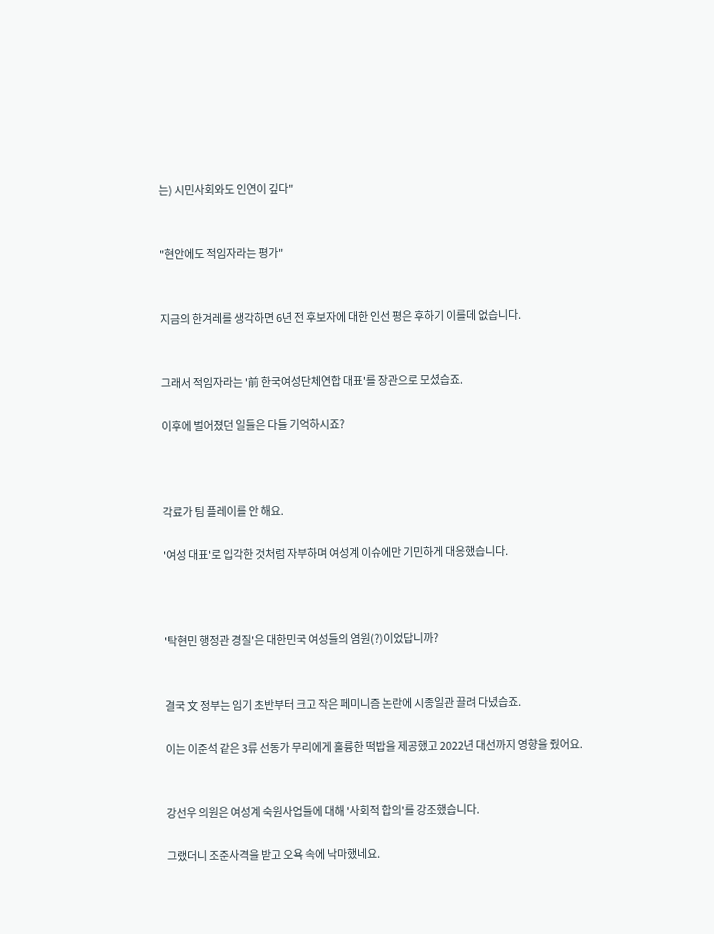는) 시민사회와도 인연이 깊다"


"현안에도 적임자라는 평가"


지금의 한겨레를 생각하면 6년 전 후보자에 대한 인선 평은 후하기 이를데 없습니다.


그래서 적임자라는 '前 한국여성단체연합 대표'를 장관으로 모셨습죠.

이후에 벌어졌던 일들은 다들 기억하시죠?



각료가 팀 플레이를 안 해요.

'여성 대표'로 입각한 것처럼 자부하며 여성계 이슈에만 기민하게 대응했습니다.



'탁현민 행정관 경질'은 대한민국 여성들의 염원(?)이었답니까?


결국 文 정부는 임기 초반부터 크고 작은 페미니즘 논란에 시종일관 끌려 다녔습죠.

이는 이준석 같은 3류 선동가 무리에게 훌륭한 떡밥을 제공했고 2022년 대선까지 영향을 줬어요.


강선우 의원은 여성계 숙원사업들에 대해 '사회적 합의'를 강조했습니다.

그랬더니 조준사격을 받고 오욕 속에 낙마했네요.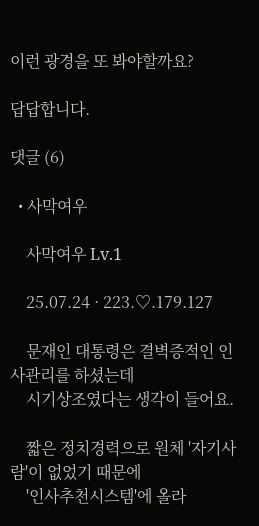이런 광경을 또 봐야할까요?

답답합니다.

댓글 (6)

  • 사막여우

    사막여우 Lv.1

    25.07.24 · 223.♡.179.127

    문재인 대통령은 결벽증적인 인사관리를 하셨는데
    시기상조였다는 생각이 들어요.

    짧은 정치경력으로 원체 '자기사람'이 없었기 때문에
    '인사추천시스템'에 올라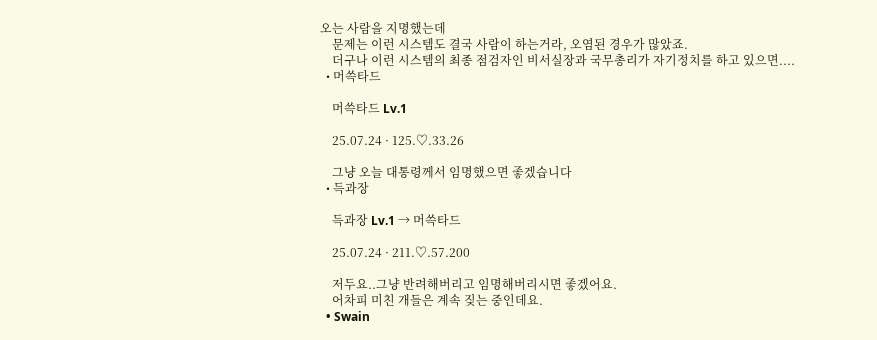오는 사람을 지명했는데
    문제는 이런 시스템도 결국 사람이 하는거라, 오염된 경우가 많았죠.
    더구나 이런 시스템의 최종 점검자인 비서실장과 국무총리가 자기정치를 하고 있으면....
  • 머쓱타드

    머쓱타드 Lv.1

    25.07.24 · 125.♡.33.26

    그냥 오늘 대통령께서 임명했으면 좋겠습니다
  • 득과장

    득과장 Lv.1 → 머쓱타드

    25.07.24 · 211.♡.57.200

    저두요..그냥 반려해버리고 임명해버리시면 좋겠어요.
    어차피 미친 개들은 계속 짖는 중인데요.
  • Swain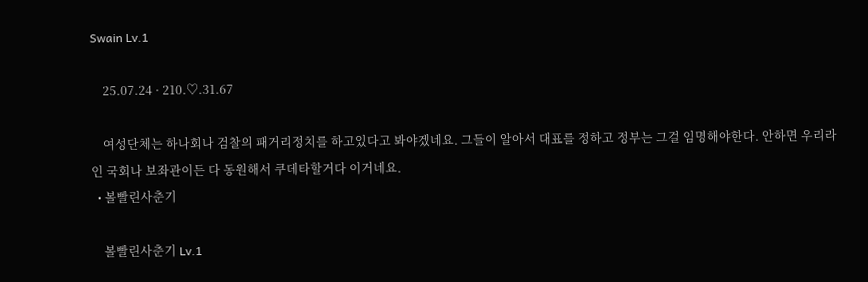Swain Lv.1

    25.07.24 · 210.♡.31.67

    여성단체는 하나회나 검찰의 패거리정치를 하고있다고 봐야겠네요. 그들이 알아서 대표를 정하고 정부는 그걸 임명해야한다. 안하면 우리라인 국회나 보좌관이든 다 동원해서 쿠데타할거다 이거네요.
  • 볼빨린사춘기

    볼빨린사춘기 Lv.1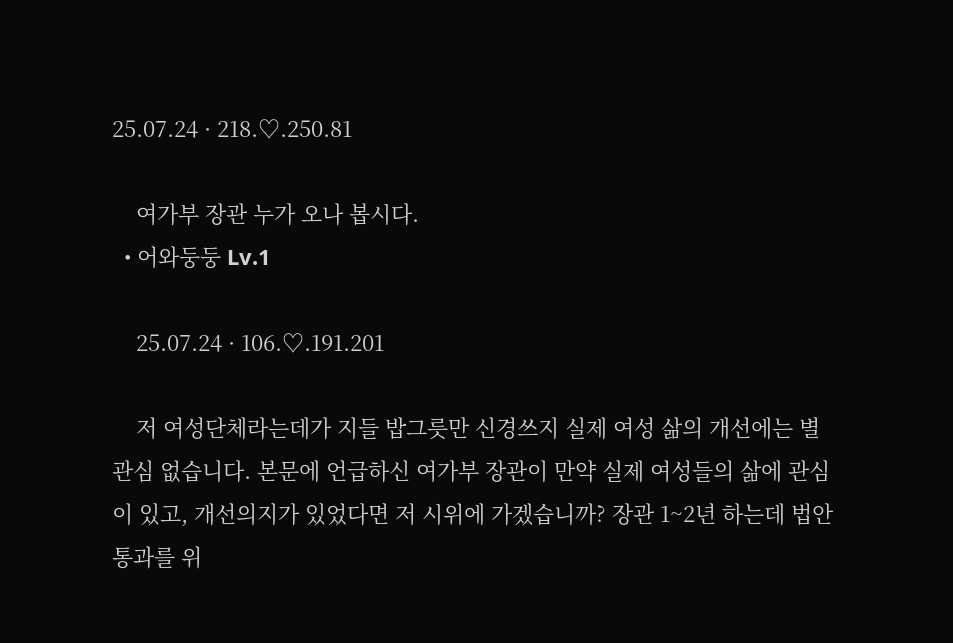25.07.24 · 218.♡.250.81

    여가부 장관 누가 오나 봅시다.
  • 어와둥둥 Lv.1

    25.07.24 · 106.♡.191.201

    저 여성단체라는데가 지들 밥그릇만 신경쓰지 실제 여성 삶의 개선에는 별 관심 없습니다. 본문에 언급하신 여가부 장관이 만약 실제 여성들의 삶에 관심이 있고, 개선의지가 있었다면 저 시위에 가겠습니까? 장관 1~2년 하는데 법안 통과를 위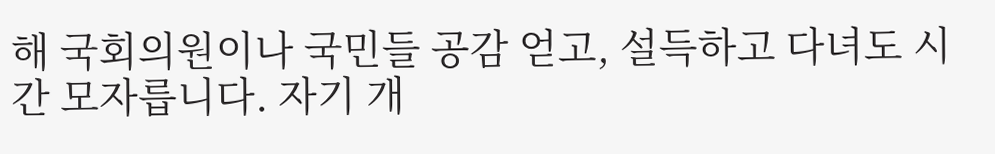해 국회의원이나 국민들 공감 얻고, 설득하고 다녀도 시간 모자릅니다. 자기 개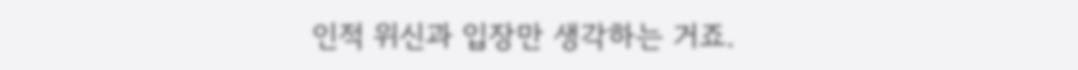인적 위신과 입장만 생각하는 거죠.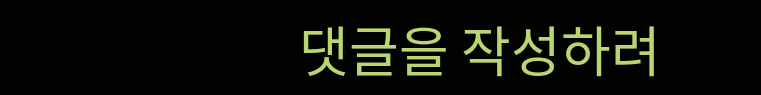댓글을 작성하려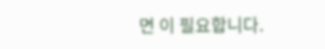면 이 필요합니다.